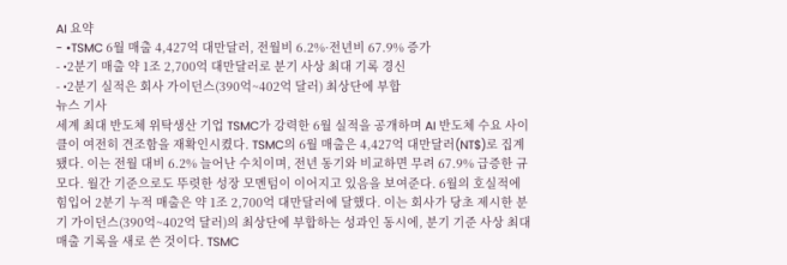AI 요약
- •TSMC 6월 매출 4,427억 대만달러, 전월비 6.2%·전년비 67.9% 증가
- •2분기 매출 약 1조 2,700억 대만달러로 분기 사상 최대 기록 경신
- •2분기 실적은 회사 가이던스(390억~402억 달러) 최상단에 부합
뉴스 기사
세계 최대 반도체 위탁생산 기업 TSMC가 강력한 6월 실적을 공개하며 AI 반도체 수요 사이클이 여전히 견조함을 재확인시켰다. TSMC의 6월 매출은 4,427억 대만달러(NT$)로 집계됐다. 이는 전월 대비 6.2% 늘어난 수치이며, 전년 동기와 비교하면 무려 67.9% 급증한 규모다. 월간 기준으로도 뚜렷한 성장 모멘텀이 이어지고 있음을 보여준다. 6월의 호실적에 힘입어 2분기 누적 매출은 약 1조 2,700억 대만달러에 달했다. 이는 회사가 당초 제시한 분기 가이던스(390억~402억 달러)의 최상단에 부합하는 성과인 동시에, 분기 기준 사상 최대 매출 기록을 새로 쓴 것이다. TSMC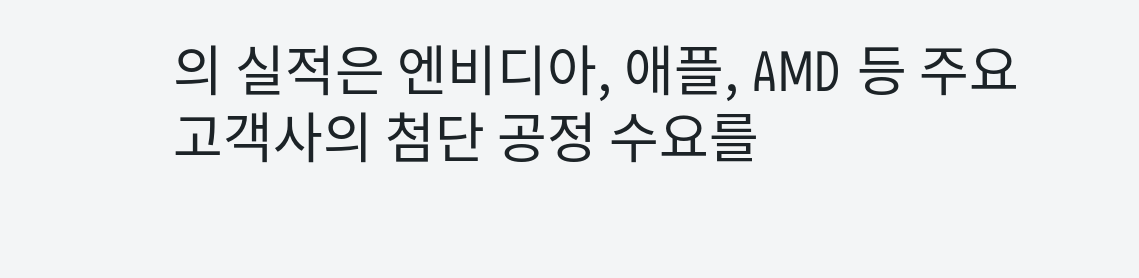의 실적은 엔비디아, 애플, AMD 등 주요 고객사의 첨단 공정 수요를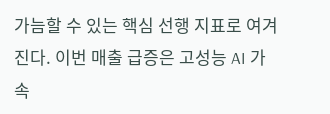가늠할 수 있는 핵심 선행 지표로 여겨진다. 이번 매출 급증은 고성능 AI 가속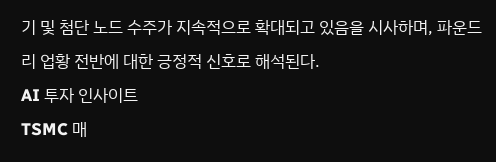기 및 첨단 노드 수주가 지속적으로 확대되고 있음을 시사하며, 파운드리 업황 전반에 대한 긍정적 신호로 해석된다.
AI 투자 인사이트
TSMC 매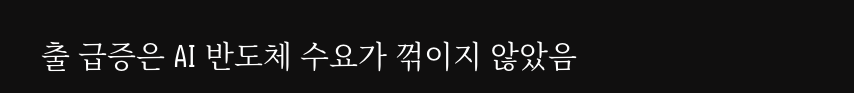출 급증은 AI 반도체 수요가 꺾이지 않았음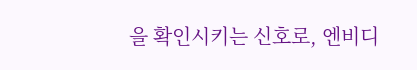을 확인시키는 신호로, 엔비디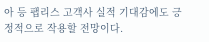아 등 팹리스 고객사 실적 기대감에도 긍정적으로 작용할 전망이다.